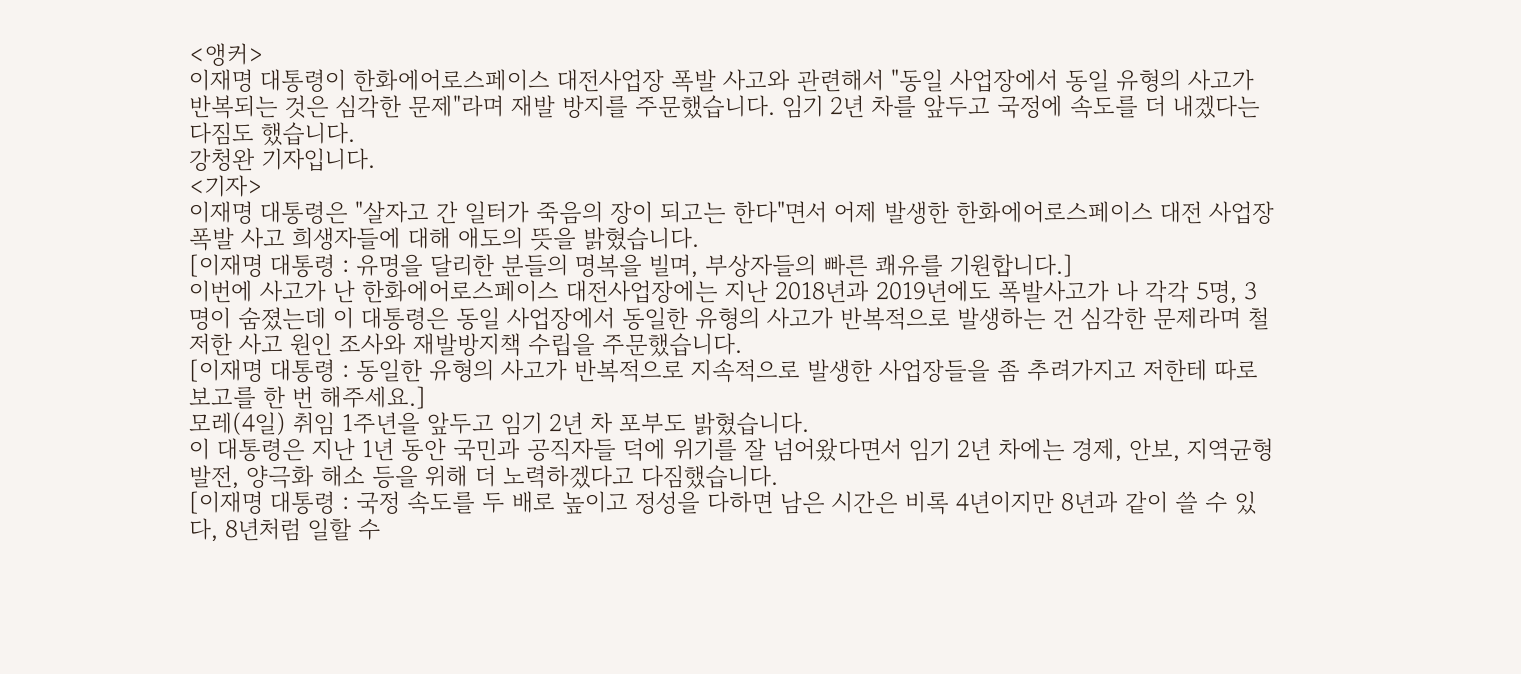<앵커>
이재명 대통령이 한화에어로스페이스 대전사업장 폭발 사고와 관련해서 "동일 사업장에서 동일 유형의 사고가 반복되는 것은 심각한 문제"라며 재발 방지를 주문했습니다. 임기 2년 차를 앞두고 국정에 속도를 더 내겠다는 다짐도 했습니다.
강청완 기자입니다.
<기자>
이재명 대통령은 "살자고 간 일터가 죽음의 장이 되고는 한다"면서 어제 발생한 한화에어로스페이스 대전 사업장 폭발 사고 희생자들에 대해 애도의 뜻을 밝혔습니다.
[이재명 대통령 : 유명을 달리한 분들의 명복을 빌며, 부상자들의 빠른 쾌유를 기원합니다.]
이번에 사고가 난 한화에어로스페이스 대전사업장에는 지난 2018년과 2019년에도 폭발사고가 나 각각 5명, 3명이 숨졌는데 이 대통령은 동일 사업장에서 동일한 유형의 사고가 반복적으로 발생하는 건 심각한 문제라며 철저한 사고 원인 조사와 재발방지책 수립을 주문했습니다.
[이재명 대통령 : 동일한 유형의 사고가 반복적으로 지속적으로 발생한 사업장들을 좀 추려가지고 저한테 따로 보고를 한 번 해주세요.]
모레(4일) 취임 1주년을 앞두고 임기 2년 차 포부도 밝혔습니다.
이 대통령은 지난 1년 동안 국민과 공직자들 덕에 위기를 잘 넘어왔다면서 임기 2년 차에는 경제, 안보, 지역균형 발전, 양극화 해소 등을 위해 더 노력하겠다고 다짐했습니다.
[이재명 대통령 : 국정 속도를 두 배로 높이고 정성을 다하면 남은 시간은 비록 4년이지만 8년과 같이 쓸 수 있다, 8년처럼 일할 수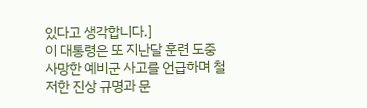있다고 생각합니다.]
이 대통령은 또 지난달 훈련 도중 사망한 예비군 사고를 언급하며 철저한 진상 규명과 문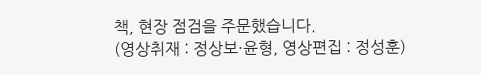책, 현장 점검을 주문했습니다.
(영상취재 : 정상보·윤형, 영상편집 : 정성훈)